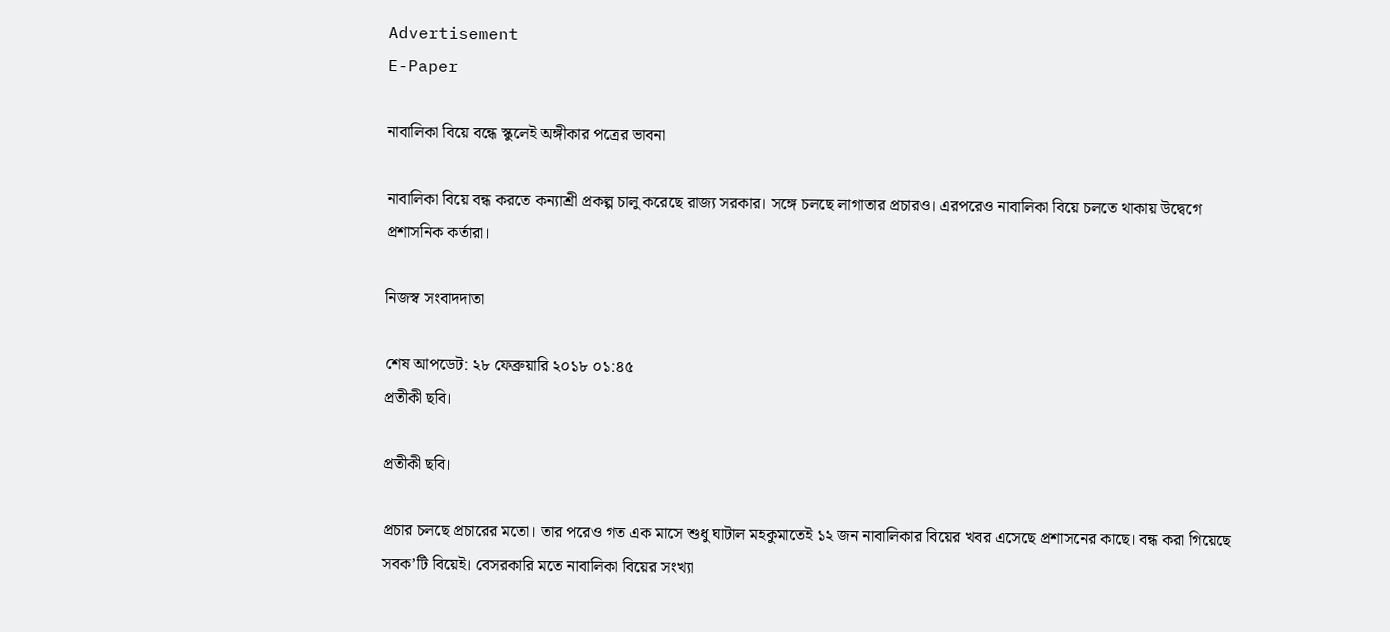Advertisement
E-Paper

নাবালিকা বিয়ে বন্ধে স্কুলেই অঙ্গীকার পত্রের ভাবনা

নাবালিকা বিয়ে বন্ধ করতে কন্যাশ্রী প্রকল্প চালু করেছে রাজ্য সরকার। সঙ্গে চলছে লাগাতার প্রচারও। এরপরেও নাবালিকা বিয়ে চলতে থাকায় উদ্বেগে প্রশাসনিক কর্তারা।

নিজস্ব সংবাদদাতা

শেষ আপডেট: ২৮ ফেব্রুয়ারি ২০১৮ ০১:৪৫
প্রতীকী ছবি।

প্রতীকী ছবি।

প্রচার চলছে প্রচারের মতো। তার পরেও গত এক মাসে শুধু ঘাটাল মহকুমাতেই ১২ জন নাবালিকার বিয়ের খবর এসেছে প্রশাসনের কাছে। বন্ধ করা গিয়েছে সবক’টি বিয়েই। বেসরকারি মতে নাবালিকা বিয়ের সংখ্যা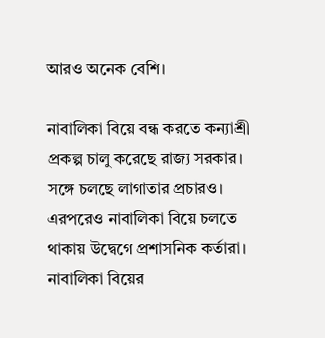আরও অনেক বেশি।

নাবালিকা বিয়ে বন্ধ করতে কন্যাশ্রী প্রকল্প চালু করেছে রাজ্য সরকার। সঙ্গে চলছে লাগাতার প্রচারও। এরপরেও নাবালিকা বিয়ে চলতে থাকায় উদ্বেগে প্রশাসনিক কর্তারা। নাবালিকা বিয়ের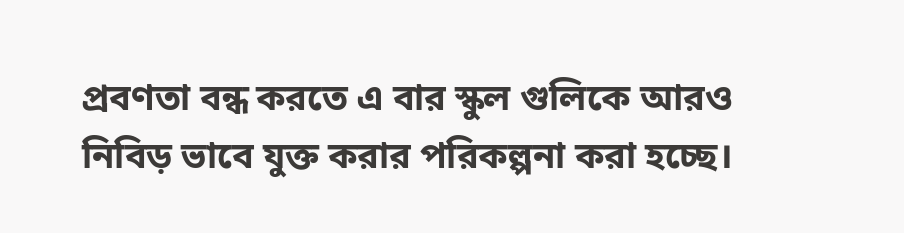প্রবণতা বন্ধ করতে এ বার স্কুল গুলিকে আরও নিবিড় ভাবে যুক্ত করার পরিকল্পনা করা হচ্ছে।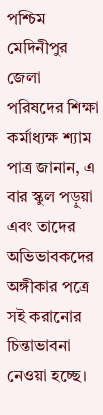পশ্চিম মেদিনীপুর জেলা পরিষদের শিক্ষা কর্মাধ্যক্ষ শ্যাম পাত্র জানান, এ বার স্কুল পড়ুয়া এবং তাদের অভিভাবকদের অঙ্গীকার পত্রে সই করানোর চিন্তাভাবনা নেওয়া হচ্ছে।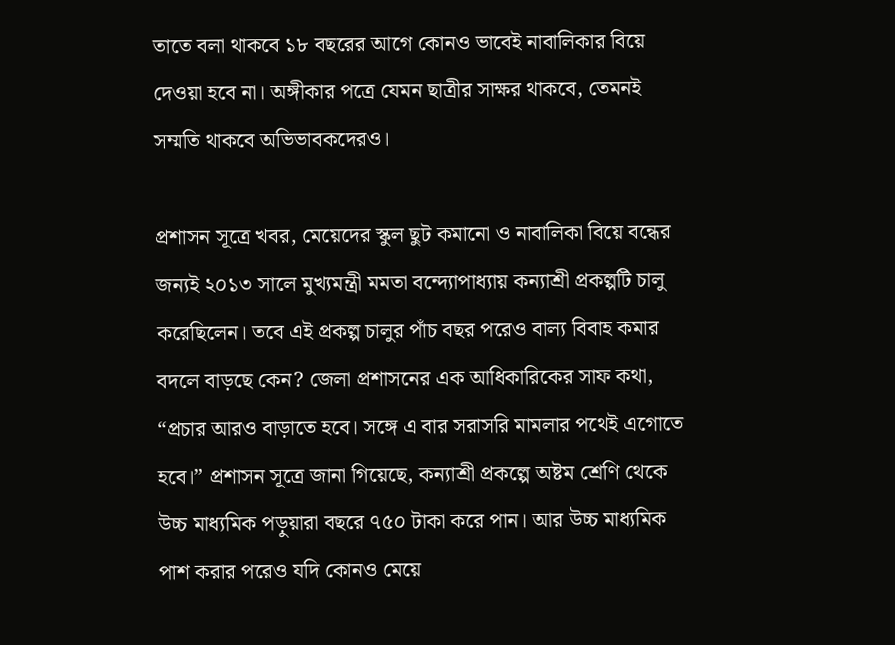তাতে বলা থাকবে ১৮ বছরের আগে কোনও ভাবেই নাবালিকার বিয়ে দেওয়া হবে না। অঙ্গীকার পত্রে যেমন ছাত্রীর সাক্ষর থাকবে, তেমনই সম্মতি থাকবে অভিভাবকদেরও।

প্রশাসন সূত্রে খবর, মেয়েদের স্কুল ছুট কমানো ও নাবালিকা বিয়ে বন্ধের জন্যই ২০১৩ সালে মুখ্যমন্ত্রী মমতা বন্দ্যোপাধ্যায় কন্যাশ্রী প্রকল্পটি চালু করেছিলেন। তবে এই প্রকল্প চালুর পাঁচ বছর পরেও বাল্য বিবাহ কমার বদলে বাড়ছে কেন? জেলা প্রশাসনের এক আধিকারিকের সাফ কথা, “প্রচার আরও বাড়াতে হবে। সঙ্গে এ বার সরাসরি মামলার পথেই এগোতে হবে।” প্রশাসন সূত্রে জানা গিয়েছে, কন্যাশ্রী প্রকল্পে অষ্টম শ্রেণি থেকে উচ্চ মাধ্যমিক পড়ুয়ারা বছরে ৭৫০ টাকা করে পান। আর উচ্চ মাধ্যমিক পাশ করার পরেও যদি কোনও মেয়ে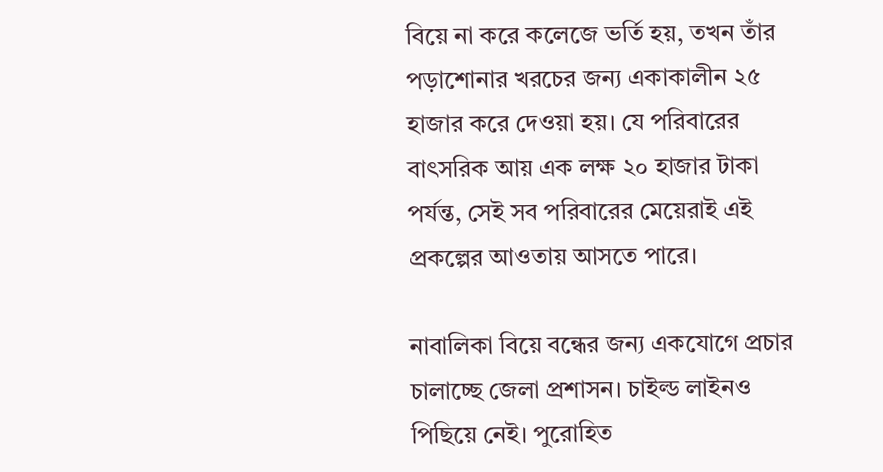বিয়ে না করে কলেজে ভর্তি হয়, তখন তাঁর পড়াশোনার খরচের জন্য একাকালীন ২৫ হাজার করে দেওয়া হয়। যে পরিবারের বাৎসরিক আয় এক লক্ষ ২০ হাজার টাকা পর্যন্ত, সেই সব পরিবারের মেয়েরাই এই প্রকল্পের আওতায় আসতে পারে।

নাবালিকা বিয়ে বন্ধের জন্য একযোগে প্রচার চালাচ্ছে জেলা প্রশাসন। চাইল্ড লাইনও পিছিয়ে নেই। পুরোহিত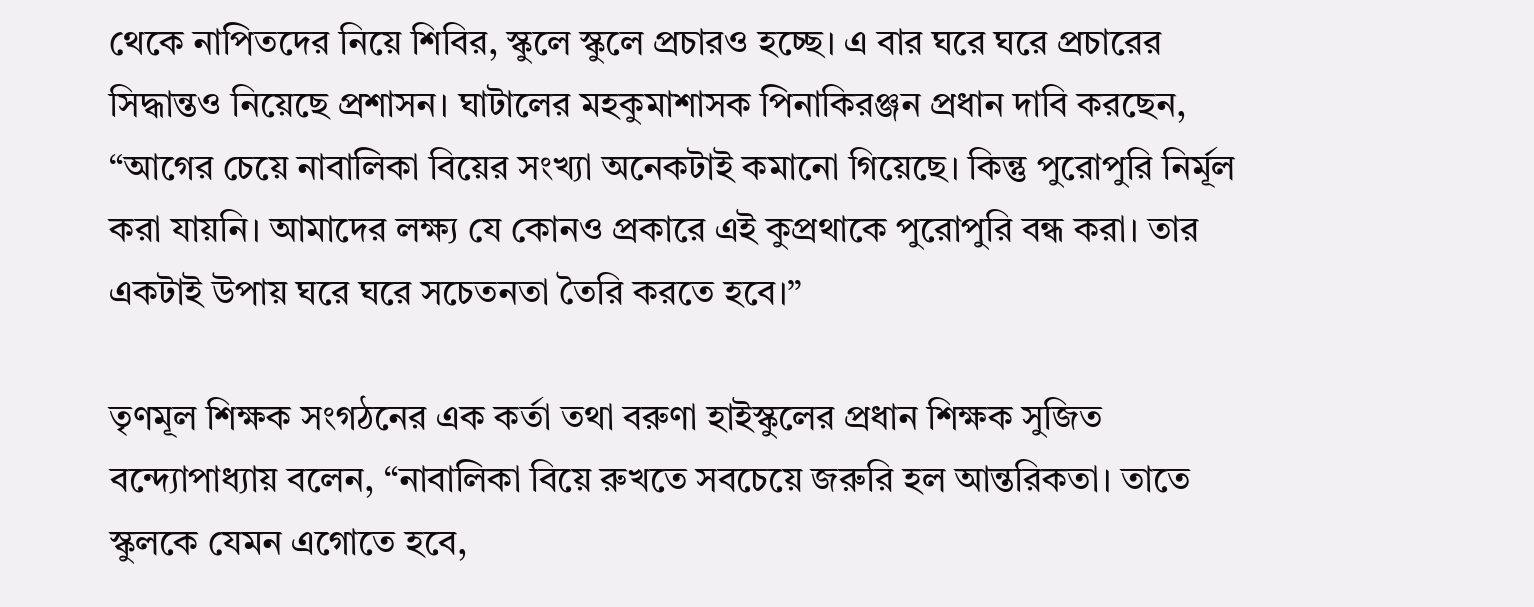থেকে নাপিতদের নিয়ে শিবির, স্কুলে স্কুলে প্রচারও হচ্ছে। এ বার ঘরে ঘরে প্রচারের সিদ্ধান্তও নিয়েছে প্রশাসন। ঘাটালের মহকুমাশাসক পিনাকিরঞ্জন প্রধান দাবি করছেন, “আগের চেয়ে নাবালিকা বিয়ের সংখ্যা অনেকটাই কমানো গিয়েছে। কিন্তু পুরোপুরি নির্মূল করা যায়নি। আমাদের লক্ষ্য যে কোনও প্রকারে এই কুপ্রথাকে পুরোপুরি বন্ধ করা। তার একটাই উপায় ঘরে ঘরে সচেতনতা তৈরি করতে হবে।”

তৃণমূল শিক্ষক সংগঠনের এক কর্তা তথা বরুণা হাইস্কুলের প্রধান শিক্ষক সুজিত বন্দ্যোপাধ্যায় বলেন, “নাবালিকা বিয়ে রুখতে সবচেয়ে জরুরি হল আন্তরিকতা। তাতে স্কুলকে যেমন এগোতে হবে,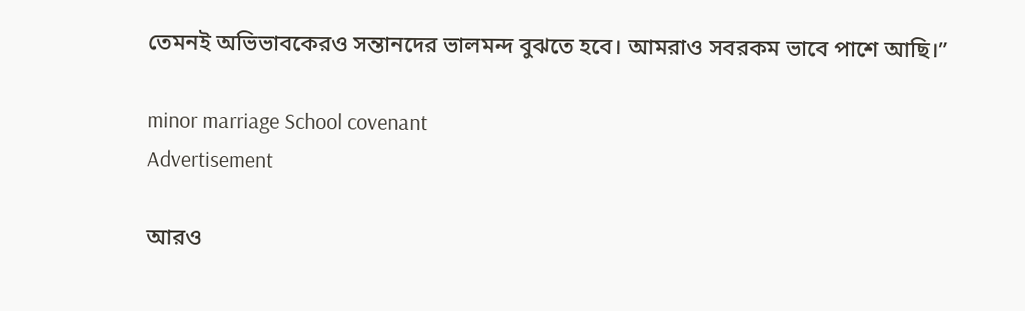তেমনই অভিভাবকেরও সন্তানদের ভালমন্দ বুঝতে হবে। আমরাও সবরকম ভাবে পাশে আছি।”

minor marriage School covenant
Advertisement

আরও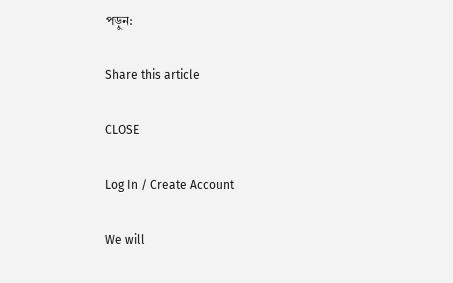পড়ুন:

Share this article

CLOSE

Log In / Create Account

We will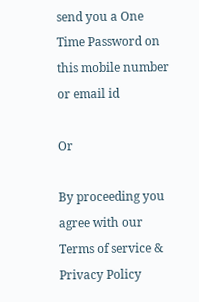send you a One Time Password on this mobile number or email id

Or

By proceeding you agree with our Terms of service & Privacy Policy